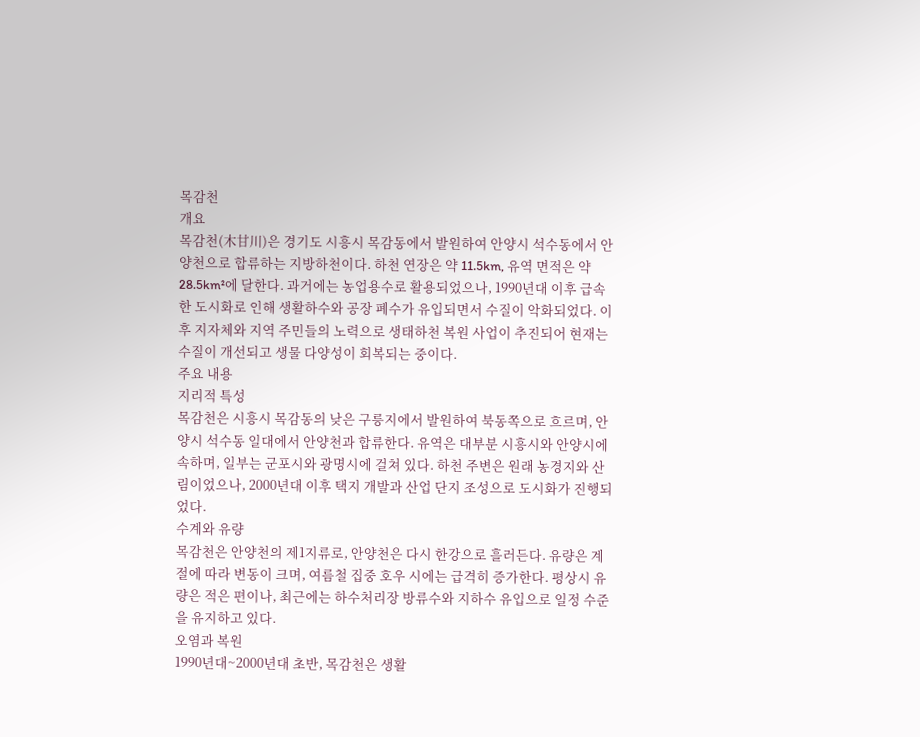목감천
개요
목감천(木甘川)은 경기도 시흥시 목감동에서 발원하여 안양시 석수동에서 안양천으로 합류하는 지방하천이다. 하천 연장은 약 11.5km, 유역 면적은 약 28.5km²에 달한다. 과거에는 농업용수로 활용되었으나, 1990년대 이후 급속한 도시화로 인해 생활하수와 공장 폐수가 유입되면서 수질이 악화되었다. 이후 지자체와 지역 주민들의 노력으로 생태하천 복원 사업이 추진되어 현재는 수질이 개선되고 생물 다양성이 회복되는 중이다.
주요 내용
지리적 특성
목감천은 시흥시 목감동의 낮은 구릉지에서 발원하여 북동쪽으로 흐르며, 안양시 석수동 일대에서 안양천과 합류한다. 유역은 대부분 시흥시와 안양시에 속하며, 일부는 군포시와 광명시에 걸쳐 있다. 하천 주변은 원래 농경지와 산림이었으나, 2000년대 이후 택지 개발과 산업 단지 조성으로 도시화가 진행되었다.
수계와 유량
목감천은 안양천의 제1지류로, 안양천은 다시 한강으로 흘러든다. 유량은 계절에 따라 변동이 크며, 여름철 집중 호우 시에는 급격히 증가한다. 평상시 유량은 적은 편이나, 최근에는 하수처리장 방류수와 지하수 유입으로 일정 수준을 유지하고 있다.
오염과 복원
1990년대~2000년대 초반, 목감천은 생활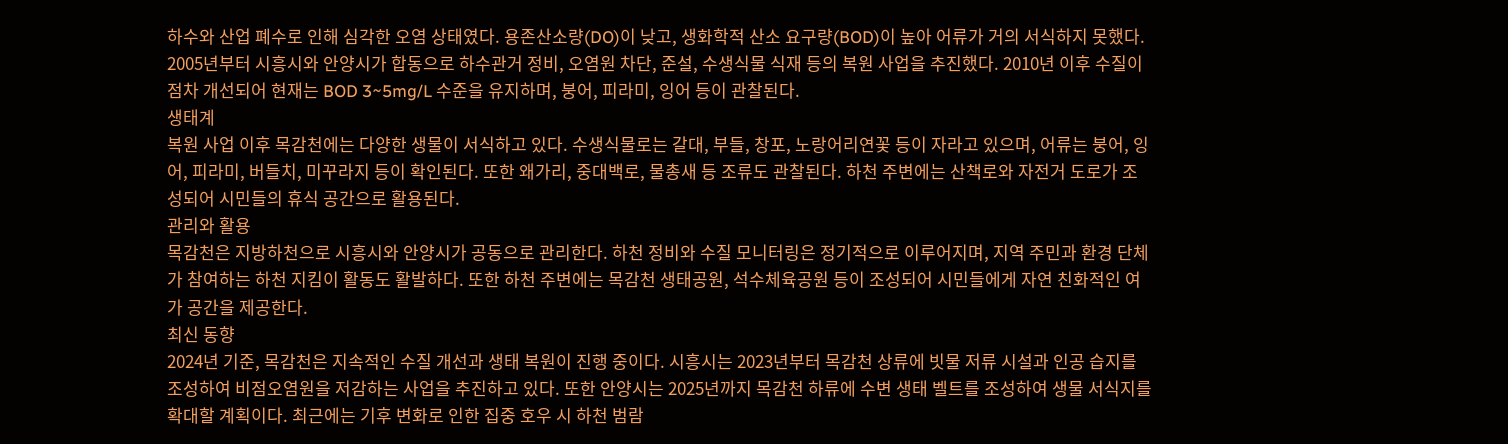하수와 산업 폐수로 인해 심각한 오염 상태였다. 용존산소량(DO)이 낮고, 생화학적 산소 요구량(BOD)이 높아 어류가 거의 서식하지 못했다. 2005년부터 시흥시와 안양시가 합동으로 하수관거 정비, 오염원 차단, 준설, 수생식물 식재 등의 복원 사업을 추진했다. 2010년 이후 수질이 점차 개선되어 현재는 BOD 3~5mg/L 수준을 유지하며, 붕어, 피라미, 잉어 등이 관찰된다.
생태계
복원 사업 이후 목감천에는 다양한 생물이 서식하고 있다. 수생식물로는 갈대, 부들, 창포, 노랑어리연꽃 등이 자라고 있으며, 어류는 붕어, 잉어, 피라미, 버들치, 미꾸라지 등이 확인된다. 또한 왜가리, 중대백로, 물총새 등 조류도 관찰된다. 하천 주변에는 산책로와 자전거 도로가 조성되어 시민들의 휴식 공간으로 활용된다.
관리와 활용
목감천은 지방하천으로 시흥시와 안양시가 공동으로 관리한다. 하천 정비와 수질 모니터링은 정기적으로 이루어지며, 지역 주민과 환경 단체가 참여하는 하천 지킴이 활동도 활발하다. 또한 하천 주변에는 목감천 생태공원, 석수체육공원 등이 조성되어 시민들에게 자연 친화적인 여가 공간을 제공한다.
최신 동향
2024년 기준, 목감천은 지속적인 수질 개선과 생태 복원이 진행 중이다. 시흥시는 2023년부터 목감천 상류에 빗물 저류 시설과 인공 습지를 조성하여 비점오염원을 저감하는 사업을 추진하고 있다. 또한 안양시는 2025년까지 목감천 하류에 수변 생태 벨트를 조성하여 생물 서식지를 확대할 계획이다. 최근에는 기후 변화로 인한 집중 호우 시 하천 범람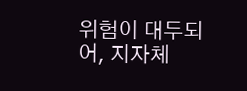위험이 대두되어, 지자체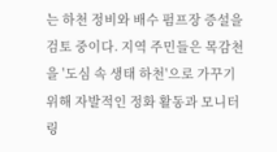는 하천 정비와 배수 펌프장 증설을 검토 중이다. 지역 주민들은 목감천을 '도심 속 생태 하천'으로 가꾸기 위해 자발적인 정화 활동과 모니터링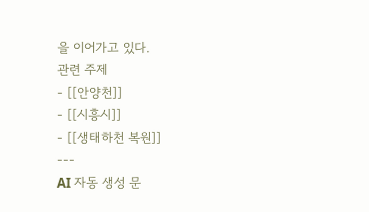을 이어가고 있다.
관련 주제
- [[안양천]]
- [[시흥시]]
- [[생태하천 복원]]
---
AI 자동 생성 문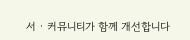서 · 커뮤니티가 함께 개선합니다